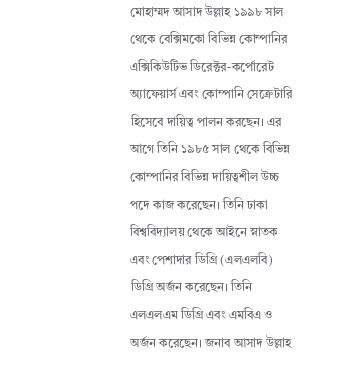মোহাম্মদ আসাদ উল্লাহ ১৯৯৮ সাল থেকে বেক্সিমকো বিভিন্ন কোম্পানির এক্সিকিউটিভ ডিরেক্টর-কর্পোরেট অ্যাফেয়ার্স এবং কোম্পানি সেক্রেটারি হিসেবে দায়িত্ব পালন করছেন। এর আগে তিনি ১৯৮৫ সাল থেকে বিভিন্ন কোম্পানির বিভিন্ন দায়িত্বশীল উচ্চ পদে কাজ করেছেন। তিনি ঢাকা বিশ্ববিদ্যালয় থেকে আইনে স্নাতক এবং পেশাদার ডিগ্রি (এলএলবি) ডিগ্রি অর্জন করেছেন। তিনি এলএলএম ডিগ্রি এবং এমবিএ ও অর্জন করেছেন। জনাব আসাদ উল্লাহ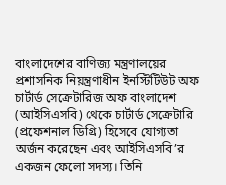বাংলাদেশের বাণিজ্য মন্ত্রণালয়ের প্রশাসনিক নিয়ন্ত্রণাধীন ইনস্টিটিউট অফ চার্টার্ড সেক্রেটারিজ অফ বাংলাদেশ (আইসিএসবি) থেকে চার্টার্ড সেক্রেটারি (প্রফেশনাল ডিগ্রি) হিসেবে যোগ্যতা অর্জন করেছেন এবং আইসিএসবি’র একজন ফেলো সদস্য। তিনি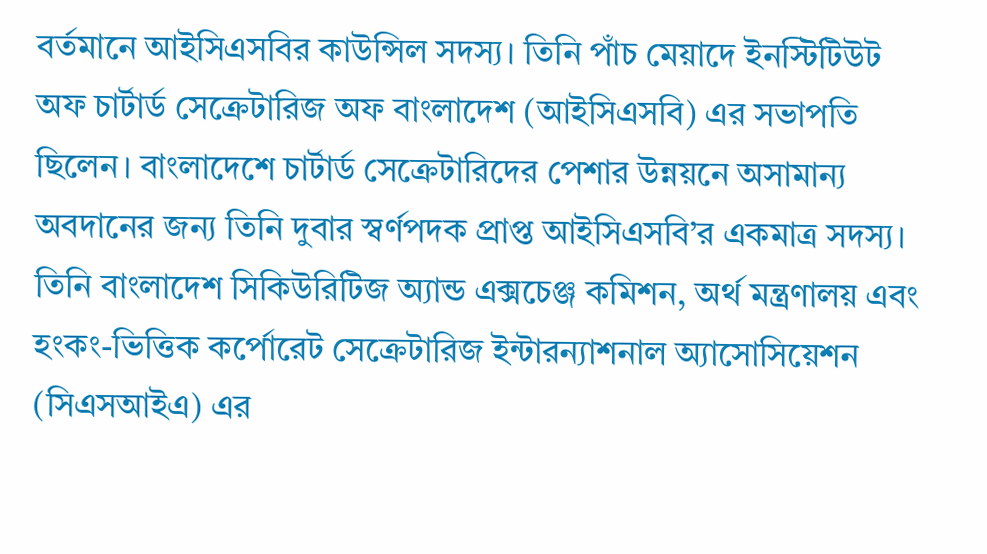বর্তমানে আইসিএসবির কাউন্সিল সদস্য। তিনি পাঁচ মেয়াদে ইনস্টিটিউট অফ চার্টার্ড সেক্রেটারিজ অফ বাংলাদেশ (আইসিএসবি) এর সভাপতি ছিলেন। বাংলাদেশে চার্টার্ড সেক্রেটারিদের পেশার উন্নয়নে অসামান্য অবদানের জন্য তিনি দুবার স্বর্ণপদক প্রাপ্ত আইসিএসবি’র একমাত্র সদস্য। তিনি বাংলাদেশ সিকিউরিটিজ অ্যান্ড এক্সচেঞ্জ কমিশন, অর্থ মন্ত্রণালয় এবং হংকং-ভিত্তিক কর্পোরেট সেক্রেটারিজ ইন্টারন্যাশনাল অ্যাসোসিয়েশন (সিএসআইএ) এর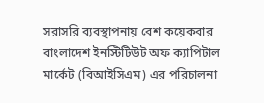সরাসরি ব্যবস্থাপনায় বেশ কয়েকবার বাংলাদেশ ইনস্টিটিউট অফ ক্যাপিটাল মার্কেট (বিআইসিএম) এর পরিচালনা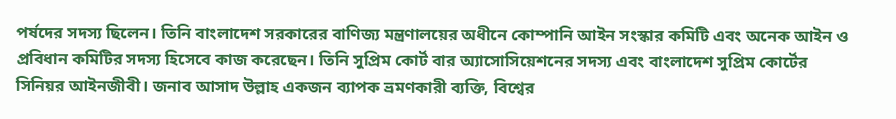পর্ষদের সদস্য ছিলেন। তিনি বাংলাদেশ সরকারের বাণিজ্য মন্ত্রণালয়ের অধীনে কোম্পানি আইন সংস্কার কমিটি এবং অনেক আইন ও প্রবিধান কমিটির সদস্য হিসেবে কাজ করেছেন। তিনি সুপ্রিম কোর্ট বার অ্যাসোসিয়েশনের সদস্য এবং বাংলাদেশ সুপ্রিম কোর্টের সিনিয়র আইনজীবী। জনাব আসাদ উল্লাহ একজন ব্যাপক ভ্রমণকারী ব্যক্তি, বিশ্বের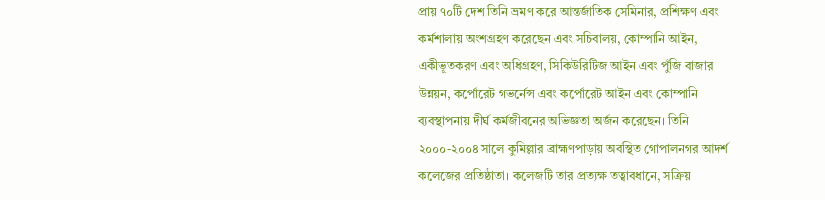প্রায় ৭০টি দেশ তিনি ভ্রমণ করে আন্তর্জাতিক সেমিনার, প্রশিক্ষণ এবং কর্মশালায় অংশগ্রহণ করেছেন এবং সচিবালয়, কোম্পানি আইন, একীভূতকরণ এবং অধিগ্রহণ, সিকিউরিটিজ আইন এবং পুঁজি বাজার উন্নয়ন, কর্পোরেট গভর্নেন্স এবং কর্পোরেট আইন এবং কোম্পানি ব্যবস্থাপনায় দীর্ঘ কর্মজীবনের অভিজ্ঞতা অর্জন করেছেন। তিনি ২০০০-২০০৪ সালে কুমিল্লার ব্রাহ্মণপাড়ায় অবস্থিত গোপালনগর আদর্শ কলেজের প্রতিষ্ঠাতা। কলেজটি তার প্রত্যক্ষ তত্বাবধানে, সক্রিয়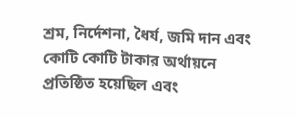শ্রম, নির্দেশনা, ধৈর্য, জমি দান এবং কোটি কোটি টাকার অর্থায়নে প্রতিষ্ঠিত হয়েছিল এবং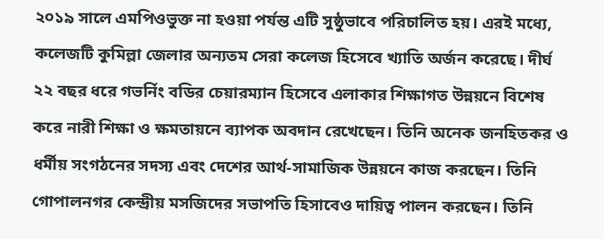২০১৯ সালে এমপিওভুক্ত না হওয়া পর্যন্ত এটি সুষ্ঠুভাবে পরিচালিত হয়। এরই মধ্যে, কলেজটি কুমিল্লা জেলার অন্যতম সেরা কলেজ হিসেবে খ্যাতি অর্জন করেছে। দীর্ঘ ২২ বছর ধরে গভর্নিং বডির চেয়ারম্যান হিসেবে এলাকার শিক্ষাগত উন্নয়নে বিশেষ করে নারী শিক্ষা ও ক্ষমতায়নে ব্যাপক অবদান রেখেছেন। তিনি অনেক জনহিতকর ও ধর্মীয় সংগঠনের সদস্য এবং দেশের আর্থ-সামাজিক উন্নয়নে কাজ করছেন। তিনি গোপালনগর কেন্দ্রীয় মসজিদের সভাপতি হিসাবেও দায়িত্ব পালন করছেন। তিনি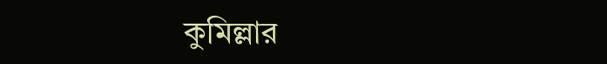কুমিল্লার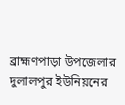ব্রাহ্মণপাড়া উপজেলার দুলালপুর ইউনিয়নের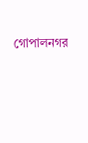গোপালনগর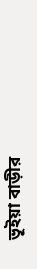ভূইয়া বাড়ীর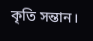কৃতি সন্তান।